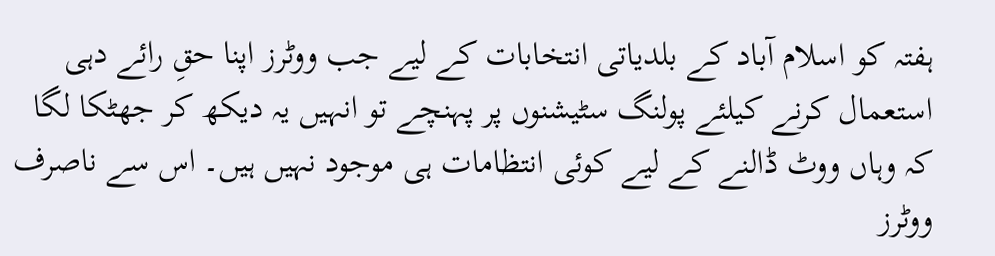ہفتہ کو اسلام آباد کے بلدیاتی انتخابات کے لیے جب ووٹرز اپنا حقِ رائے دہی استعمال کرنے کیلئے پولنگ سٹیشنوں پر پہنچے تو انہیں یہ دیکھ کر جھٹکا لگا کہ وہاں ووٹ ڈالنے کے لیے کوئی انتظامات ہی موجود نہیں ہیں۔ اس سے ناصرف ووٹرز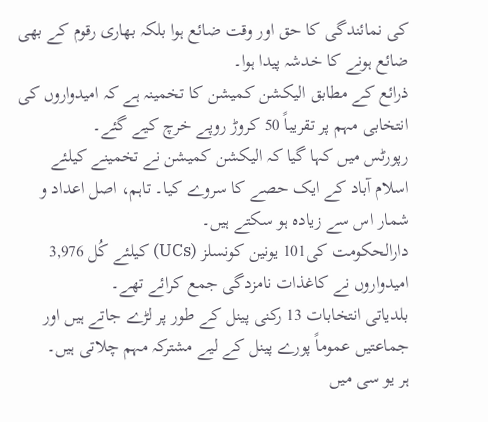کی نمائندگی کا حق اور وقت ضائع ہوا بلکہ بھاری رقوم کے بھی ضائع ہونے کا خدشہ پیدا ہوا۔
ذرائع کے مطابق الیکشن کمیشن کا تخمینہ ہے کہ امیدواروں کی انتخابی مہم پر تقریباً 50 کروڑ روپے خرچ کیے گئے۔
رپورٹس میں کہا گیا کہ الیکشن کمیشن نے تخمینے کیلئے اسلام آباد کے ایک حصے کا سروے کیا۔ تاہم، اصل اعداد و شمار اس سے زیادہ ہو سکتے ہیں۔
دارالحکومت کی101 یونین کونسلز (UCs) کیلئے کُل 3,976 امیدواروں نے کاغذات نامزدگی جمع کرائے تھے۔
بلدیاتی انتخابات 13 رکنی پینل کے طور پر لڑے جاتے ہیں اور جماعتیں عموماً پورے پینل کے لیے مشترکہ مہم چلاتی ہیں۔
ہر یو سی میں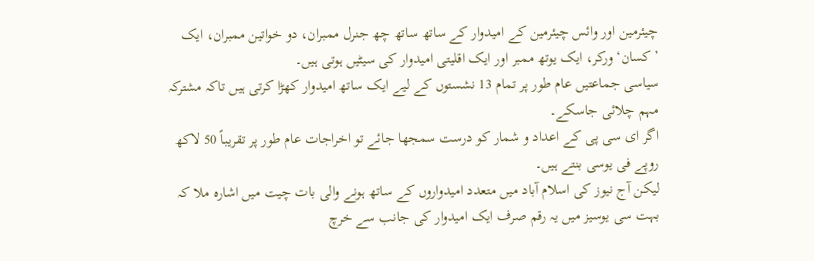چیئرمین اور وائس چیئرمین کے امیدوار کے ساتھ ساتھ چھ جنرل ممبران، دو خواتین ممبران، ایک ’کسان‘ ورکر، ایک یوتھ ممبر اور ایک اقلیتی امیدوار کی سیٹیں ہوتی ہیں۔
سیاسی جماعتیں عام طور پر تمام 13 نشستوں کے لیے ایک ساتھ امیدوار کھڑا کرتی ہیں تاکہ مشترکہ مہم چلائی جاسکے۔
اگر ای سی پی کے اعداد و شمار کو درست سمجھا جائے تو اخراجات عام طور پر تقریباً 50 لاکھ روپے فی یوسی بنتے ہیں۔
لیکن آج نیوز کی اسلام آباد میں متعدد امیدواروں کے ساتھ ہونے والی بات چیت میں اشارہ ملا کہ بہت سی یوسیز میں یہ رقم صرف ایک امیدوار کی جانب سے خرچ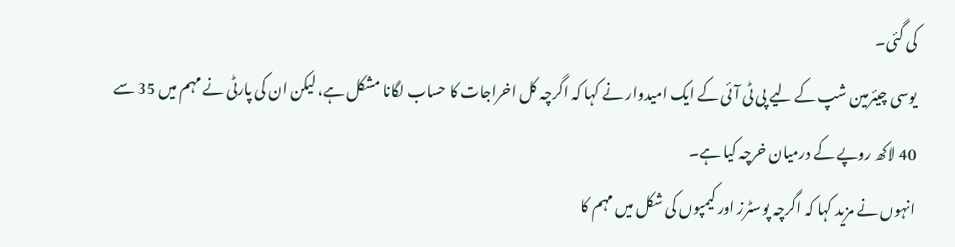کی گئی۔
یوسی چیئرمین شپ کے لیے پی ٹی آئی کے ایک امیدوار نے کہا کہ اگرچہ کل اخراجات کا حساب لگانا مشکل ہے، لیکن ان کی پارٹی نے مہم میں 35 سے 40 لاکھ روپے کے درمیان خرچہ کیا ہے۔
انہوں نے مزید کہا کہ اگرچہ پوسٹرز اور کیمپوں کی شکل میں مہم کا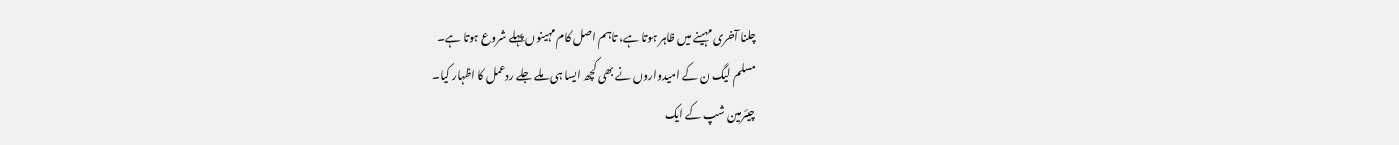چلنا آخری مہینے میں ظاہر ہوتا ہے، تاہم اصل کام مہینوں پہلے شروع ہوتا ہے۔
مسلم لیگ ن کے امیدواروں نے بھی کچھ ایسا ہی ملے جلے ردعمل کا اظہار کیا۔
چیئرمین شپ کے ایک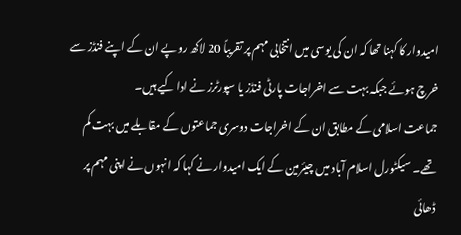امیدوار کا کہنا تھا کہ ان کی یوسی میں انتخابی مہم پر تقریباً 20 لاکھ روپے ان کے اپنے فنڈز سے خرچ ہوئے جبکہ بہت سے اخراجات پارٹی فنڈز یا سپورٹرز نے ادا کیے ہیں۔
جماعت اسلامی کے مطابق ان کے اخراجات دوسری جماعتوں کے مقابلے میں بہت کم تھے۔ سیکٹورل اسلام آباد میں چیئرمین کے ایک امیدوار نے کہا کہ انہوں نے اپنی مہم پر ڈھائی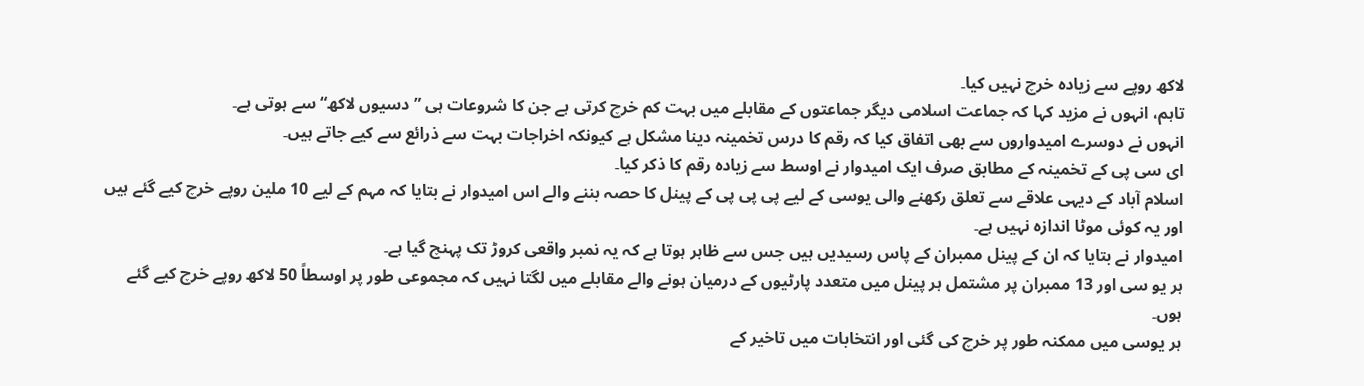لاکھ روپے سے زیادہ خرچ نہیں کیا۔
تاہم، انہوں نے مزید کہا کہ جماعت اسلامی دیگر جماعتوں کے مقابلے میں بہت کم خرچ کرتی ہے جن کا شروعات ہی ”دسیوں لاکھ“ سے ہوتی ہے۔
انہوں نے دوسرے امیدواروں سے بھی اتفاق کیا کہ رقم کا درس تخمینہ دینا مشکل ہے کیونکہ اخراجات بہت سے ذرائع سے کیے جاتے ہیں۔
ای سی پی کے تخمینہ کے مطابق صرف ایک امیدوار نے اوسط سے زیادہ رقم کا ذکر کیا۔
اسلام آباد کے دیہی علاقے سے تعلق رکھنے والی یوسی کے لیے پی پی پی کے پینل کا حصہ بننے والے اس امیدوار نے بتایا کہ مہم کے لیے 10 ملین روپے خرچ کیے گئے ہیں اور یہ کوئی موٹا اندازہ نہیں ہے۔
امیدوار نے بتایا کہ ان کے پینل ممبران کے پاس رسیدیں ہیں جس سے ظاہر ہوتا ہے کہ یہ نمبر واقعی کروڑ تک پہنچ گیا ہے۔
ہر یو سی اور 13 ممبران پر مشتمل ہر پینل میں متعدد پارٹیوں کے درمیان ہونے والے مقابلے میں لگتا نہیں کہ مجموعی طور پر اوسطاً 50 لاکھ روپے خرچ کیے گئے ہوں۔
ہر یوسی میں ممکنہ طور پر خرچ کی گئی اور انتخابات میں تاخیر کے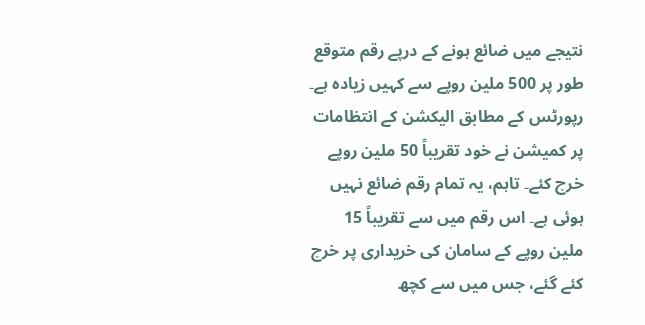نتیجے میں ضائع ہونے کے درپے رقم متوقع طور پر 500 ملین روپے سے کہیں زیادہ ہے۔
رپورٹس کے مطابق الیکشن کے انتظامات پر کمیشن نے خود تقریباً 50 ملین روپے خرچ کئے۔ تاہم، یہ تمام رقم ضائع نہیں ہوئی ہے۔ اس رقم میں سے تقریباً 15 ملین روپے کے سامان کی خریداری پر خرچ کئے گئے، جس میں سے کچھ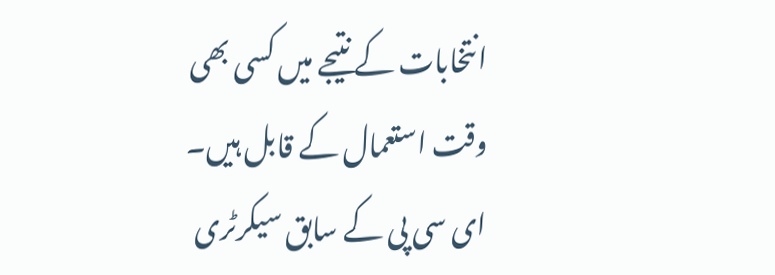انتخابات کے نتیجے میں کسی بھی وقت استعمال کے قابل ہیں۔
ای سی پی کے سابق سیکرٹری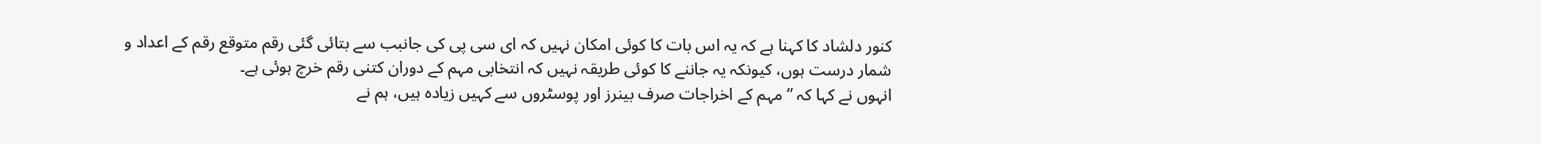کنور دلشاد کا کہنا ہے کہ یہ اس بات کا کوئی امکان نہیں کہ ای سی پی کی جانبب سے بتائی گئی رقم متوقع رقم کے اعداد و شمار درست ہوں، کیونکہ یہ جاننے کا کوئی طریقہ نہیں کہ انتخابی مہم کے دوران کتنی رقم خرچ ہوئی ہے۔
انہوں نے کہا کہ ”مہم کے اخراجات صرف بینرز اور پوسٹروں سے کہیں زیادہ ہیں، ہم نے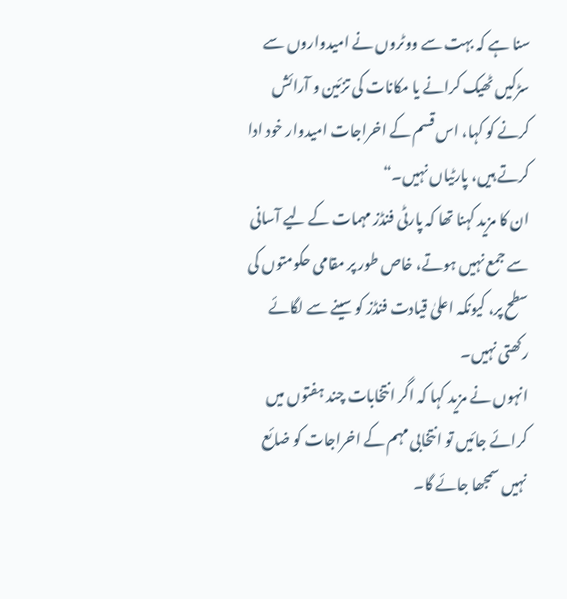سنا ہے کہ بہت سے ووٹروں نے امیدواروں سے سڑکیں ٹھیک کرانے یا مکانات کی تزئین و آرائش کرنے کو کہا، اس قسم کے اخراجات امیدوار خود ادا کرتے ہیں، پارٹیاں نہیں۔“
ان کا مزید کہنا تھا کہ پارٹی فنڈز مہمات کے لیے آسانی سے جمع نہیں ہوتے، خاص طور پر مقامی حکومتوں کی سطح پر، کیونکہ اعلیٰ قیادت فنڈز کو سینے سے لگائے رکھتی نہیں۔
انہوں نے مزید کہا کہ اگر انتخابات چند ہفتوں میں کرائے جائیں تو انتخابی مہم کے اخراجات کو ضائع نہیں سمجھا جائے گا۔